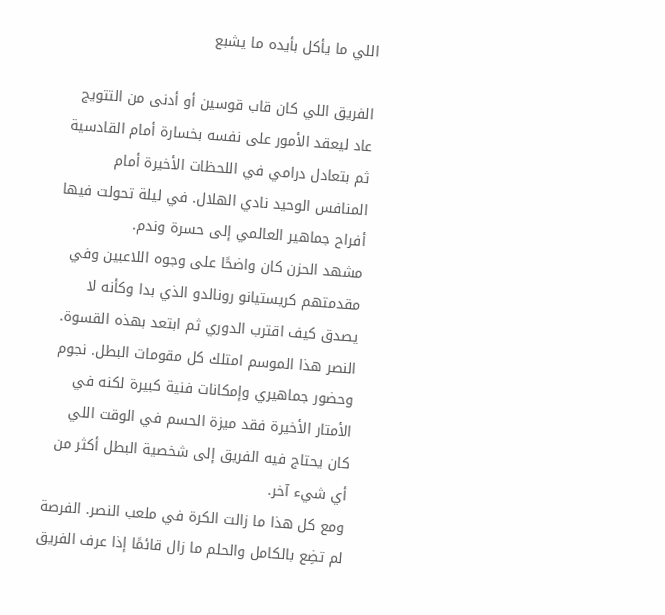اللي ما يأكل بأيده ما يشبع

الفريق اللي كان قاب قوسين أو أدنى من التتويج عاد ليعقد الأمور على نفسه بخسارة أمام القادسية ثم بتعادل درامي في اللحظات الأخيرة أمام المنافس الوحيد نادي الهلال. في ليلة تحولت فيها أفراح جماهير العالمي إلى حسرة وندم.
مشهد الحزن كان واضحًا على وجوه اللاعبين وفي مقدمتهم كريستيانو رونالدو الذي بدا وكأنه لا يصدق كيف اقترب الدوري ثم ابتعد بهذه القسوة.
النصر هذا الموسم امتلك كل مقومات البطل. نجوم وحضور جماهيري وإمكانات فنية كبيرة لكنه في الأمتار الأخيرة فقد ميزة الحسم في الوقت اللي كان يحتاج فيه الفريق إلى شخصية البطل أكثر من أي شيء آخر.
ومع كل هذا ما زالت الكرة في ملعب النصر. الفرصة لم تضِع بالكامل والحلم ما زال قائمًا إذا عرف الفريق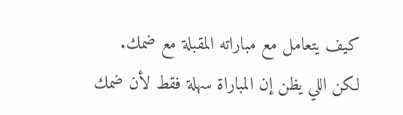كيف يتعامل مع مباراته المقبلة مع ضمك.
لكن اللي يظن إن المباراة سهلة فقط لأن ضمك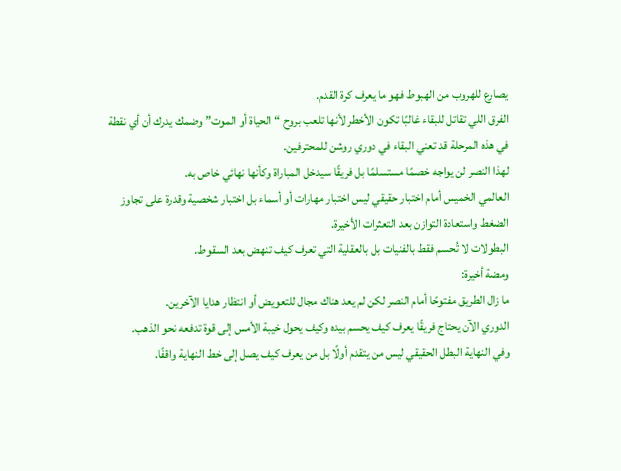يصارع للهروب من الهبوط فهو ما يعرف كرة القدم.
الفرق اللي تقاتل للبقاء غالبًا تكون الأخطر لأنها تلعب بروح “الحياة أو الموت” وضمك يدرك أن أي نقطة في هذه المرحلة قد تعني البقاء في دوري روشن للمحترفين.
لهذا النصر لن يواجه خصمًا مستسلمًا بل فريقًا سيدخل المباراة وكأنها نهائي خاص به.
العالمي الخميس أمام اختبار حقيقي ليس اختبار مهارات أو أسماء بل اختبار شخصية وقدرة على تجاوز الضغط واستعادة التوازن بعد التعثرات الأخيرة.
البطولات لا تُحسم فقط بالفنيات بل بالعقلية التي تعرف كيف تنهض بعد السقوط.
ومضة أخيرة:
ما زال الطريق مفتوحًا أمام النصر لكن لم يعد هناك مجال للتعويض أو انتظار هدايا الآخرين.
الدوري الآن يحتاج فريقًا يعرف كيف يحسم بيده وكيف يحول خيبة الأمس إلى قوة تدفعه نحو الذهب.
وفي النهاية البطل الحقيقي ليس من يتقدم أولًا بل من يعرف كيف يصل إلى خط النهاية واقفًا.